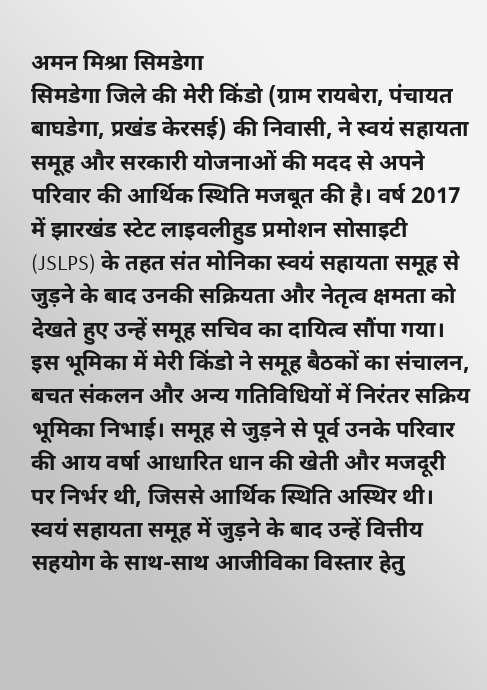अमन मिश्रा सिमडेगा
सिमडेगा जिले की मेरी किंडो (ग्राम रायबेरा, पंचायत बाघडेगा, प्रखंड केरसई) की निवासी, ने स्वयं सहायता समूह और सरकारी योजनाओं की मदद से अपने परिवार की आर्थिक स्थिति मजबूत की है। वर्ष 2017 में झारखंड स्टेट लाइवलीहुड प्रमोशन सोसाइटी (JSLPS) के तहत संत मोनिका स्वयं सहायता समूह से जुड़ने के बाद उनकी सक्रियता और नेतृत्व क्षमता को देखते हुए उन्हें समूह सचिव का दायित्व सौंपा गया। इस भूमिका में मेरी किंडो ने समूह बैठकों का संचालन, बचत संकलन और अन्य गतिविधियों में निरंतर सक्रिय भूमिका निभाई। समूह से जुड़ने से पूर्व उनके परिवार की आय वर्षा आधारित धान की खेती और मजदूरी पर निर्भर थी, जिससे आर्थिक स्थिति अस्थिर थी। स्वयं सहायता समूह में जुड़ने के बाद उन्हें वित्तीय सहयोग के साथ-साथ आजीविका विस्तार हेतु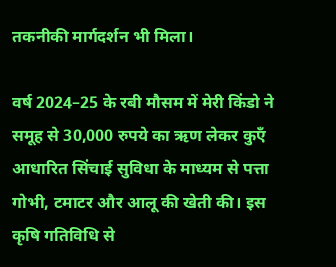तकनीकी मार्गदर्शन भी मिला।

वर्ष 2024–25 के रबी मौसम में मेरी किंडो ने समूह से 30,000 रुपये का ऋण लेकर कुएँ आधारित सिंचाई सुविधा के माध्यम से पत्ता गोभी, टमाटर और आलू की खेती की। इस कृषि गतिविधि से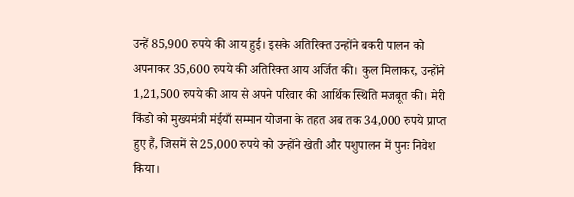उन्हें 85,900 रुपये की आय हुई। इसके अतिरिक्त उन्होंने बकरी पालन को अपनाकर 35,600 रुपये की अतिरिक्त आय अर्जित की। कुल मिलाकर, उन्होंने 1,21,500 रुपये की आय से अपने परिवार की आर्थिक स्थिति मजबूत की। मेरी किंडो को मुख्यमंत्री मंईयाँ सम्मान योजना के तहत अब तक 34,000 रुपये प्राप्त हुए हैं, जिसमें से 25,000 रुपये को उन्होंने खेती और पशुपालन में पुनः निवेश किया।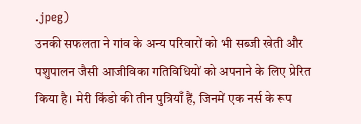.jpeg)
उनकी सफलता ने गांव के अन्य परिवारों को भी सब्जी खेती और पशुपालन जैसी आजीविका गतिविधियों को अपनाने के लिए प्रेरित किया है। मेरी किंडो की तीन पुत्रियाँ हैं, जिनमें एक नर्स के रूप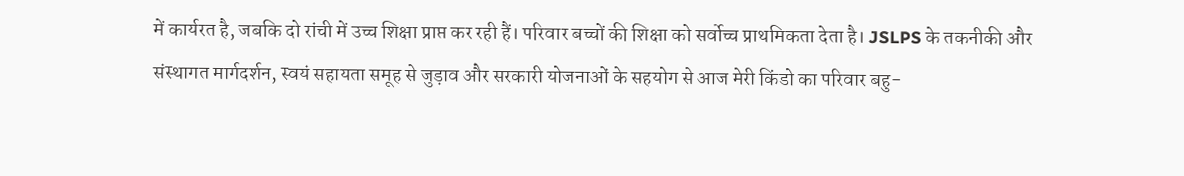में कार्यरत है, जबकि दो रांची में उच्च शिक्षा प्राप्त कर रही हैं। परिवार बच्चों की शिक्षा को सर्वोच्च प्राथमिकता देता है। JSLPS के तकनीकी और संस्थागत मार्गदर्शन, स्वयं सहायता समूह से जुड़ाव और सरकारी योजनाओं के सहयोग से आज मेरी किंडो का परिवार बहु-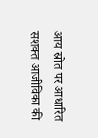आय स्रोत पर आधारित सशक्त आजीविका की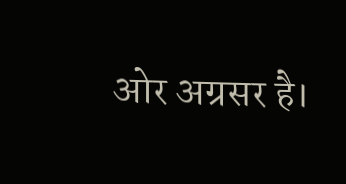ओर अग्रसर है।